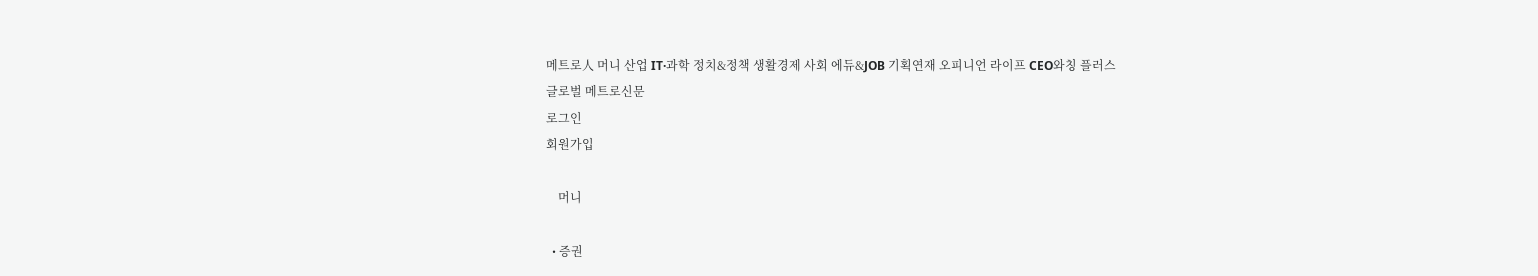메트로人 머니 산업 IT·과학 정치&정책 생활경제 사회 에듀&JOB 기획연재 오피니언 라이프 CEO와칭 플러스
글로벌 메트로신문
로그인
회원가입

    머니

  • 증권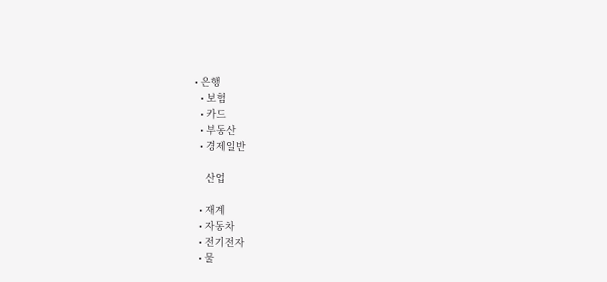• 은행
  • 보험
  • 카드
  • 부동산
  • 경제일반

    산업

  • 재계
  • 자동차
  • 전기전자
  • 물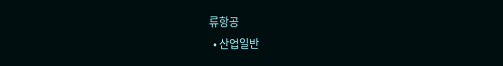류항공
  • 산업일반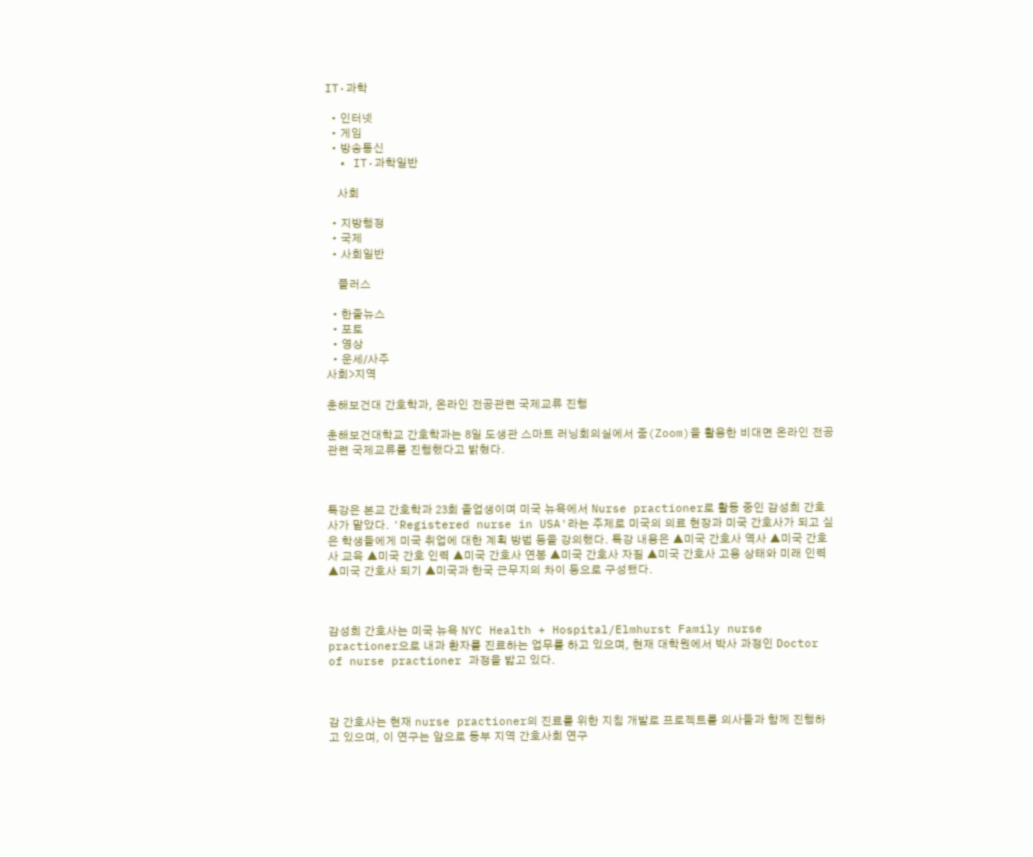IT·과학

  • 인터넷
  • 게임
  • 방송통신
  • IT·과학일반

    사회

  • 지방행정
  • 국제
  • 사회일반

    플러스

  • 한줄뉴스
  • 포토
  • 영상
  • 운세/사주
사회>지역

춘해보건대 간호학과, 온라인 전공관련 국제교류 진행

춘해보건대학교 간호학과는 8일 도생관 스마트 러닝회의실에서 줌(Zoom)을 활용한 비대면 온라인 전공관련 국제교류를 진행했다고 밝혔다.



특강은 본교 간호학과 23회 졸업생이며 미국 뉴욕에서 Nurse practioner로 활동 중인 감성희 간호사가 맡았다. 'Registered nurse in USA'라는 주제로 미국의 의료 현장과 미국 간호사가 되고 싶은 학생들에게 미국 취업에 대한 계획 방법 등을 강의했다. 특강 내용은 ▲미국 간호사 역사 ▲미국 간호사 교육 ▲미국 간호 인력 ▲미국 간호사 연봉 ▲미국 간호사 자질 ▲미국 간호사 고용 상태와 미래 인력 ▲미국 간호사 되기 ▲미국과 한국 근무지의 차이 등으로 구성됐다.



감성희 간호사는 미국 뉴욕 NYC Health + Hospital/Elmhurst Family nurse practioner으로 내과 환자를 진료하는 업무를 하고 있으며, 현재 대학원에서 박사 과정인 Doctor of nurse practioner 과정을 밟고 있다.



감 간호사는 현재 nurse practioner의 진료를 위한 지침 개발로 프로젝트를 의사들과 함께 진행하고 있으며, 이 연구는 앞으로 동부 지역 간호사회 연구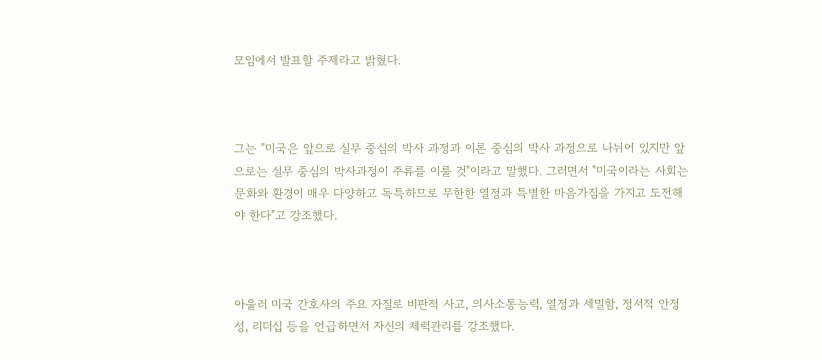모임에서 발표할 주제라고 밝혔다.



그는 "미국은 앞으로 실무 중심의 박사 과정과 이론 중심의 박사 과정으로 나뉘어 있지만 앞으로는 실무 중심의 박사과정이 주류를 이룰 것"이라고 말했다. 그러면서 "미국이라는 사회는 문화와 환경이 매우 다양하고 독특하므로 무한한 열정과 특별한 마음가짐을 가지고 도전해야 한다"고 강조했다.



아울러 미국 간호사의 주요 자질로 비판적 사고, 의사소통능력, 열정과 세밀함, 정서적 안정성, 리더십 등을 언급하면서 자신의 체력관리를 강조했다.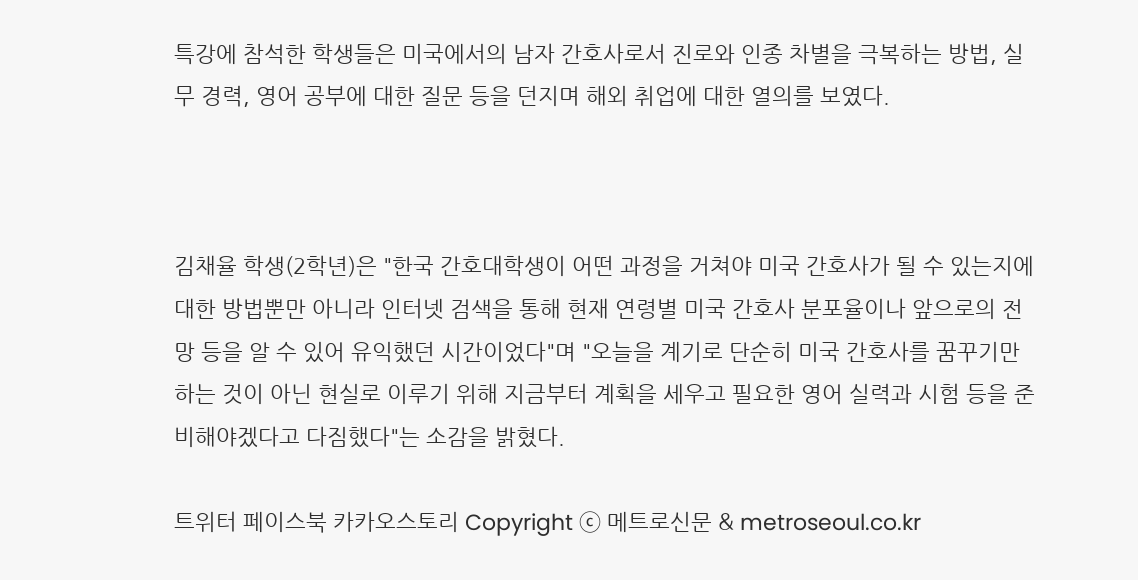특강에 참석한 학생들은 미국에서의 남자 간호사로서 진로와 인종 차별을 극복하는 방법, 실무 경력, 영어 공부에 대한 질문 등을 던지며 해외 취업에 대한 열의를 보였다.



김채율 학생(2학년)은 "한국 간호대학생이 어떤 과정을 거쳐야 미국 간호사가 될 수 있는지에 대한 방법뿐만 아니라 인터넷 검색을 통해 현재 연령별 미국 간호사 분포율이나 앞으로의 전망 등을 알 수 있어 유익했던 시간이었다"며 "오늘을 계기로 단순히 미국 간호사를 꿈꾸기만 하는 것이 아닌 현실로 이루기 위해 지금부터 계획을 세우고 필요한 영어 실력과 시험 등을 준비해야겠다고 다짐했다"는 소감을 밝혔다.

트위터 페이스북 카카오스토리 Copyright ⓒ 메트로신문 & metroseoul.co.kr